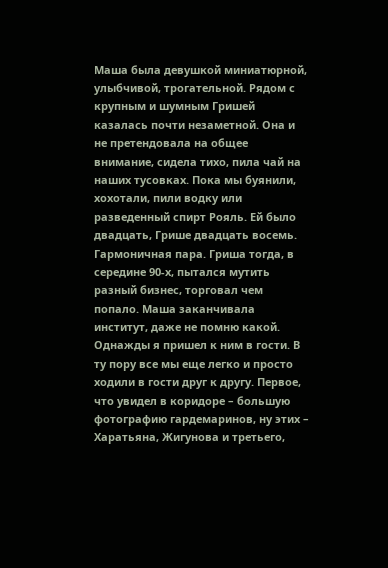Маша была девушкой миниатюрной, улыбчивой, трогательной. Рядом с крупным и шумным Гришей казалась почти незаметной. Она и не претендовала на общее внимание, сидела тихо, пила чай на наших тусовках. Пока мы буянили, хохотали, пили водку или разведенный спирт Рояль. Ей было двадцать, Грише двадцать восемь. Гармоничная пара. Гриша тогда, в середине 90-х, пытался мутить разный бизнес, торговал чем попало. Маша заканчивала институт, даже не помню какой. Однажды я пришел к ним в гости. В ту пору все мы еще легко и просто ходили в гости друг к другу. Первое, что увидел в коридоре – большую фотографию гардемаринов, ну этих – Харатьяна, Жигунова и третьего,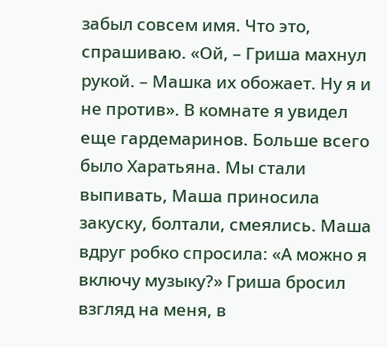забыл совсем имя. Что это, спрашиваю. «Ой, – Гриша махнул рукой. – Машка их обожает. Ну я и не против». В комнате я увидел еще гардемаринов. Больше всего было Харатьяна. Мы стали выпивать, Маша приносила закуску, болтали, смеялись. Маша вдруг робко спросила: «А можно я включу музыку?» Гриша бросил взгляд на меня, в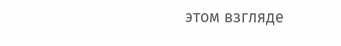этом взгляде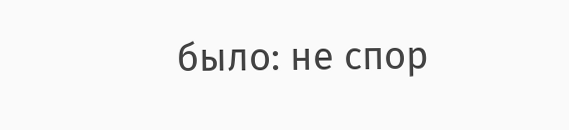было: не спор